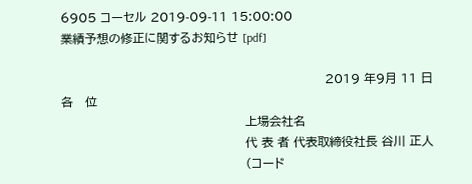6905 コーセル 2019-09-11 15:00:00
業績予想の修正に関するお知らせ [pdf]

                                                                  2019 年9月 11 日
各   位
                                              上場会社名
                                              代 表 者 代表取締役社長 谷川 正人
                                              (コード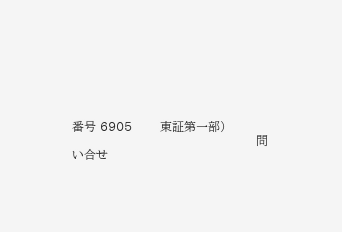番号 6905       東証第一部)
                                              問い合せ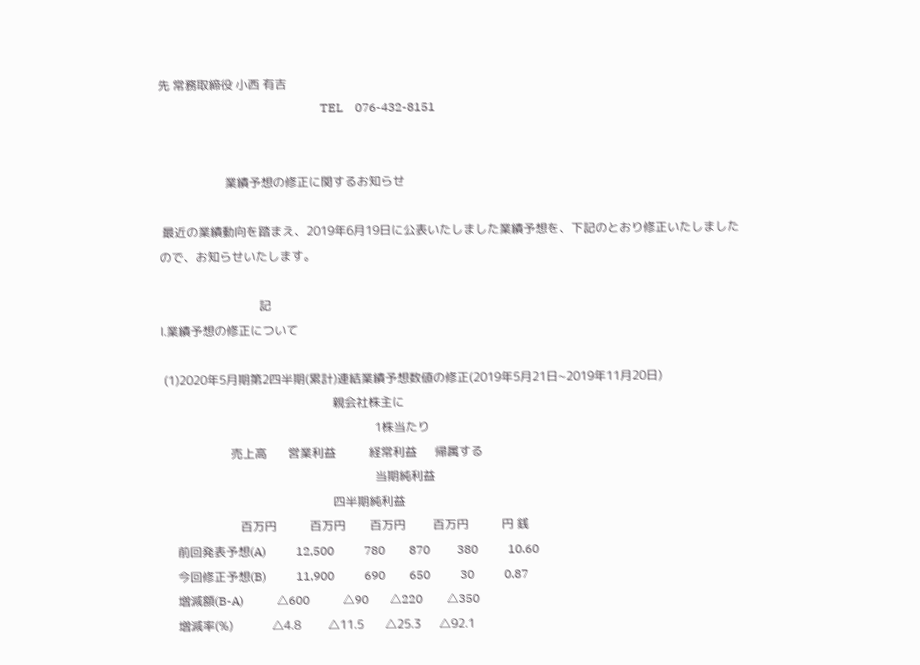先 常務取締役 小西 有吉
                                                      TEL    076-432-8151


                      業績予想の修正に関するお知らせ

 最近の業績動向を踏まえ、2019年6月19日に公表いたしました業績予想を、下記のとおり修正いたしました
ので、お知らせいたします。

                                 記
Ⅰ.業績予想の修正について

 (1)2020年5月期第2四半期(累計)連結業績予想数値の修正(2019年5月21日~2019年11月20日)
                                                         親会社株主に
                                                                       1株当たり
                       売上高       営業利益           経常利益      帰属する
                                                                       当期純利益
                                                         四半期純利益
                          百万円           百万円        百万円         百万円           円 銭
     前回発表予想(A)          12,500          780        870         380          10.60
     今回修正予想(B)          11,900          690        650          30          0.87
     増減額(B-A)           △600           △90       △220        △350
     増減率(%)             △4.8         △11.5       △25.3      △92.1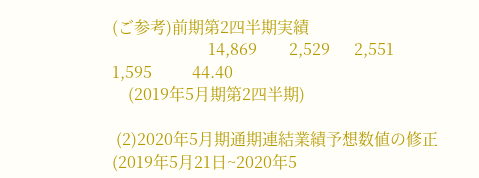(ご参考)前期第2四半期実績
                        14,869        2,529      2,551       1,595          44.40
    (2019年5月期第2四半期)

 (2)2020年5月期通期連結業績予想数値の修正(2019年5月21日~2020年5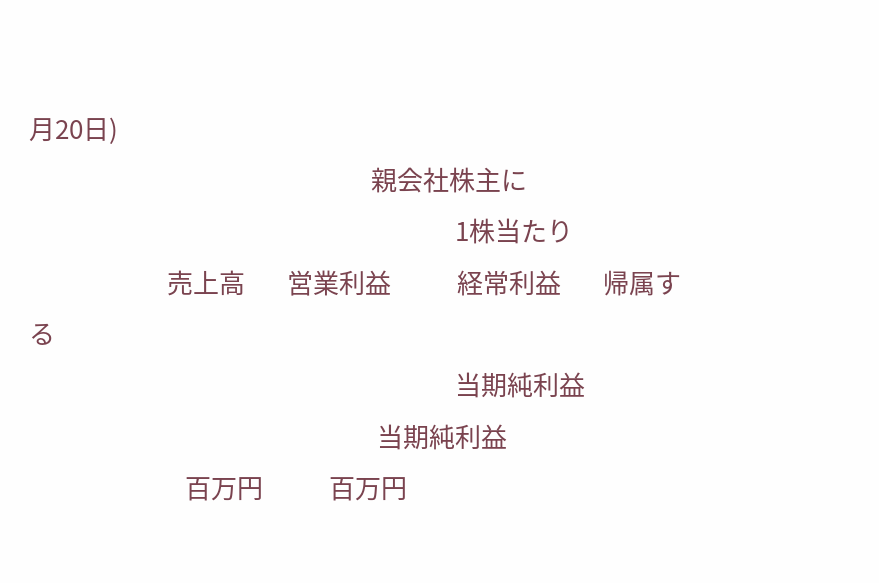月20日)
                                                         親会社株主に
                                                                       1株当たり
                       売上高       営業利益           経常利益       帰属する
                                                                       当期純利益
                                                          当期純利益
                          百万円           百万円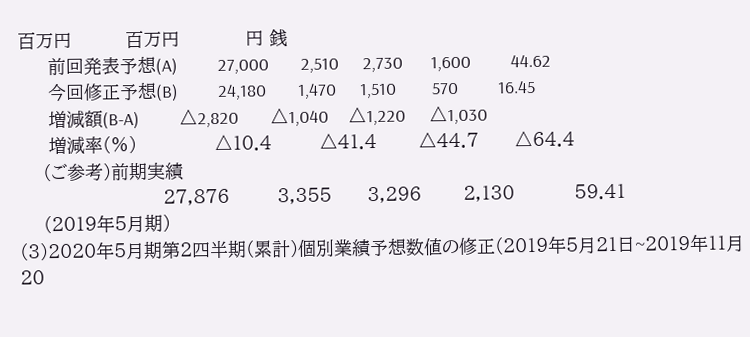百万円         百万円           円 銭
     前回発表予想(A)          27,000        2,510      2,730       1,600          44.62
     今回修正予想(B)          24,180        1,470      1,510         570          16.45
     増減額(B-A)          △2,820        △1,040     △1,220      △1,030
     増減率(%)             △10.4        △41.4       △44.7      △64.4
    (ご参考)前期実績
                        27,876        3,355      3,296       2,130          59.41
    (2019年5月期)
(3)2020年5月期第2四半期(累計)個別業績予想数値の修正(2019年5月21日~2019年11月20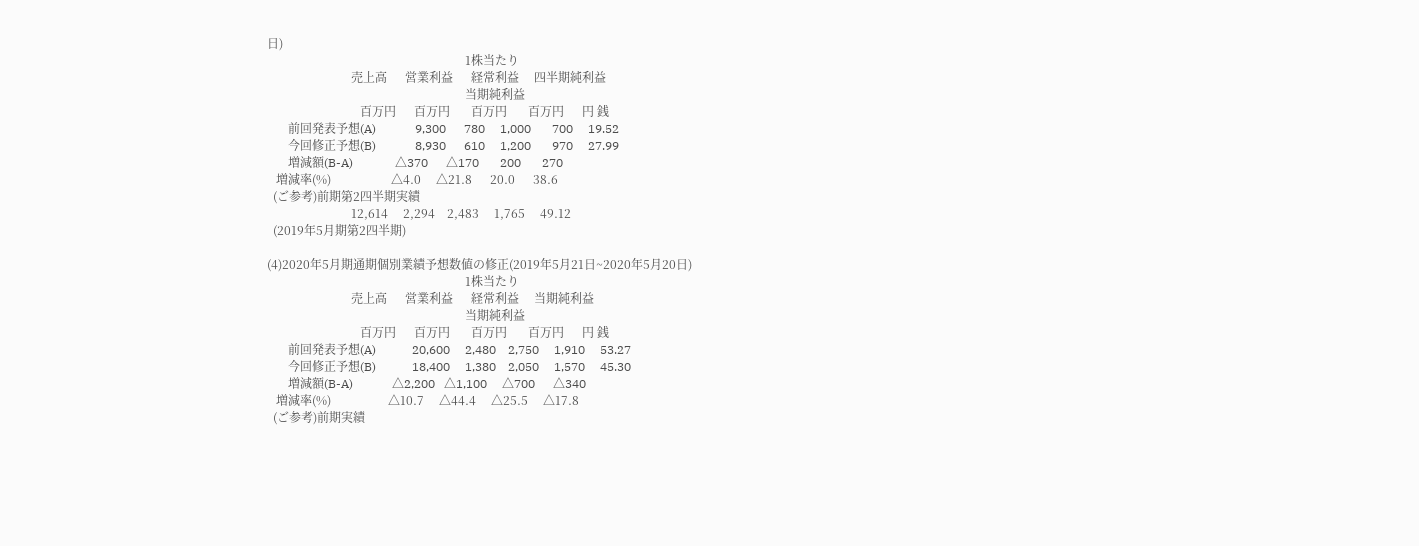日)
                                                                  1株当たり
                            売上高      営業利益      経常利益     四半期純利益
                                                                  当期純利益
                               百万円      百万円       百万円       百万円      円 銭
       前回発表予想(A)             9,300      780     1,000       700     19.52
       今回修正予想(B)             8,930      610     1,200       970     27.99
       増減額(B-A)              △370      △170       200       270
   増減率(%)                    △4.0     △21.8      20.0      38.6
  (ご参考)前期第2四半期実績
                            12,614     2,294    2,483     1,765     49.12
  (2019年5月期第2四半期)

(4)2020年5月期通期個別業績予想数値の修正(2019年5月21日~2020年5月20日)
                                                                  1株当たり
                            売上高      営業利益      経常利益     当期純利益
                                                                  当期純利益
                               百万円      百万円       百万円       百万円      円 銭
       前回発表予想(A)            20,600     2,480    2,750     1,910     53.27
       今回修正予想(B)            18,400     1,380    2,050     1,570     45.30
       増減額(B-A)             △2,200   △1,100     △700      △340
   増減率(%)                   △10.7     △44.4     △25.5     △17.8
  (ご参考)前期実績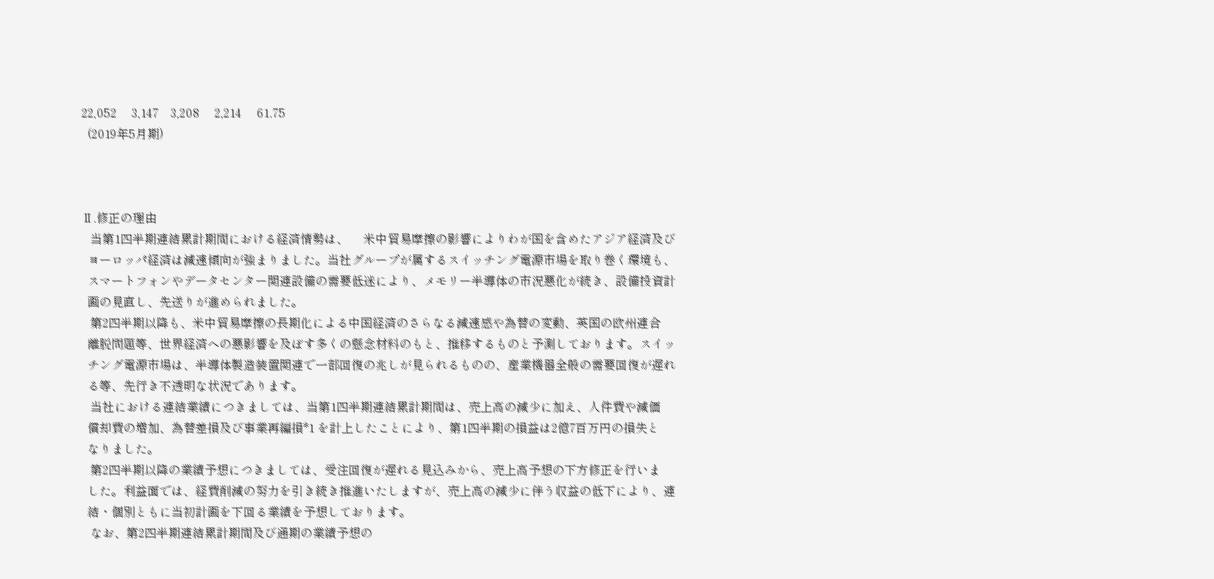22,052     3,147    3,208     2,214     61.75
  (2019年5月期)



Ⅱ.修正の理由
   当第1四半期連結累計期間における経済情勢は、     米中貿易摩擦の影響によりわが国を含めたアジア経済及び
  ヨーロッパ経済は減速傾向が強まりました。当社グループが属するスイッチング電源市場を取り巻く環境も、
  スマートフォンやデータセンター関連設備の需要低迷により、メモリー半導体の市況悪化が続き、設備投資計
  画の見直し、先送りが進められました。
   第2四半期以降も、米中貿易摩擦の長期化による中国経済のさらなる減速感や為替の変動、英国の欧州連合
  離脱問題等、世界経済への悪影響を及ぼす多くの懸念材料のもと、推移するものと予測しております。スイッ
  チング電源市場は、半導体製造装置関連で一部回復の兆しが見られるものの、産業機器全般の需要回復が遅れ
  る等、先行き不透明な状況であります。
   当社における連結業績につきましては、当第1四半期連結累計期間は、売上高の減少に加え、人件費や減価
  償却費の増加、為替差損及び事業再編損*1 を計上したことにより、第1四半期の損益は2億7百万円の損失と
  なりました。
   第2四半期以降の業績予想につきましては、受注回復が遅れる見込みから、売上高予想の下方修正を行いま
  した。利益面では、経費削減の努力を引き続き推進いたしますが、売上高の減少に伴う収益の低下により、連
  結・個別ともに当初計画を下回る業績を予想しております。
   なお、第2四半期連結累計期間及び通期の業績予想の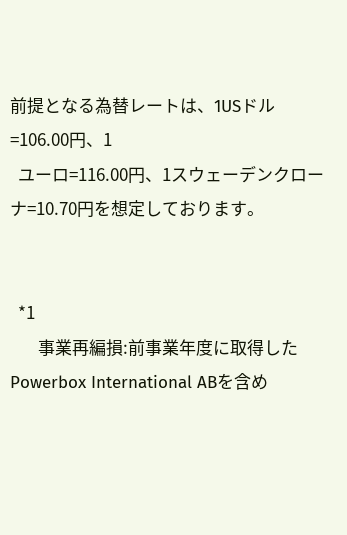前提となる為替レートは、1USドル=106.00円、1
  ユーロ=116.00円、1スウェーデンクローナ=10.70円を想定しております。


  *1
       事業再編損:前事業年度に取得したPowerbox International ABを含め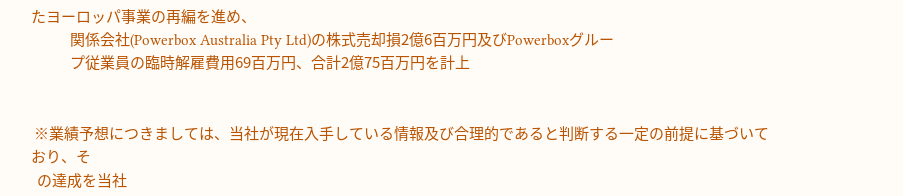たヨーロッパ事業の再編を進め、
             関係会社(Powerbox Australia Pty Ltd)の株式売却損2億6百万円及びPowerboxグルー
             プ従業員の臨時解雇費用69百万円、合計2億75百万円を計上


 ※業績予想につきましては、当社が現在入手している情報及び合理的であると判断する一定の前提に基づいており、そ
  の達成を当社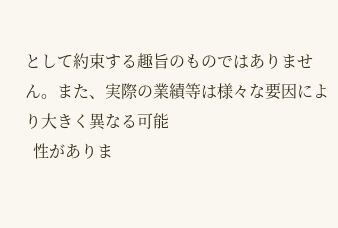として約束する趣旨のものではありません。また、実際の業績等は様々な要因により大きく異なる可能
  性がありま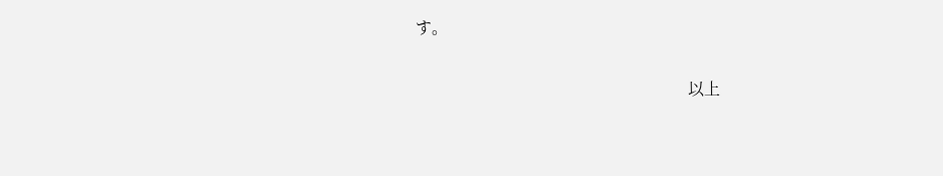す。

                                                                    以上